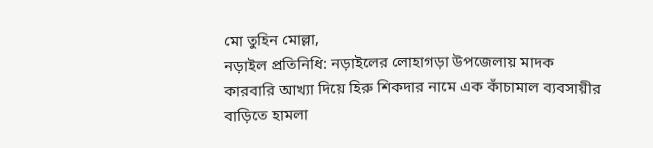মো তুহিন মোল্লা,
নড়াইল প্রতিনিধি: নড়াইলের লোহাগড়া উপজেলায় মাদক কারবারি আখ্যা দিয়ে হিরু শিকদার নামে এক কাঁচামাল ব্যবসায়ীর বাড়িতে হামলা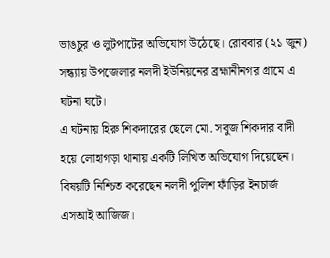ভাঙচুর ও লুটপাটের অভিযোগ উঠেছে। রোববার (২১ জুন) সন্ধ্যায় উপজেলার নলদী ইউনিয়নের ব্রহ্মানীনগর গ্রামে এ ঘটনা ঘটে।
এ ঘটনায় হিরু শিকদারের ছেলে মো. সবুজ শিকদার বাদী হয়ে লোহাগড়া থানায় একটি লিখিত অভিযোগ দিয়েছেন। বিষয়টি নিশ্চিত করেছেন নলদী পুলিশ ফাঁড়ির ইনচার্জ এসআই আজিজ।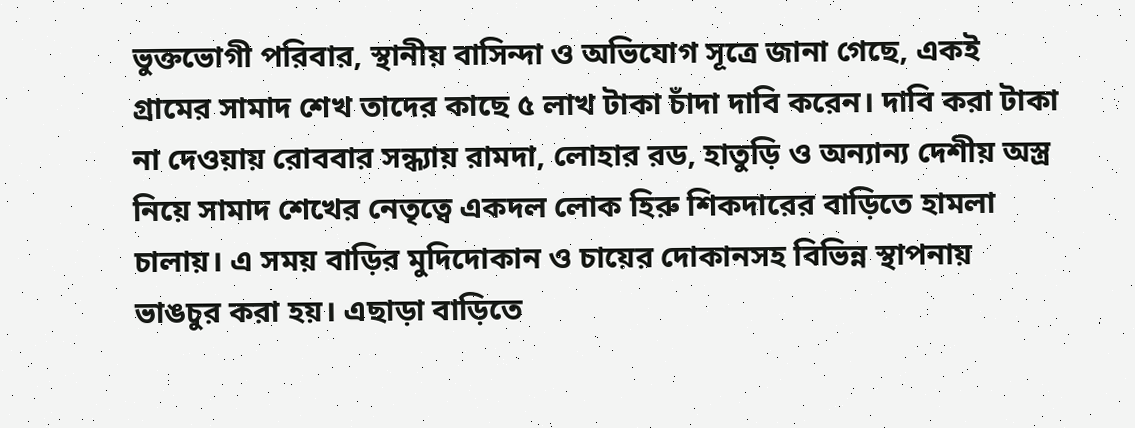ভুক্তভোগী পরিবার, স্থানীয় বাসিন্দা ও অভিযোগ সূত্রে জানা গেছে, একই গ্রামের সামাদ শেখ তাদের কাছে ৫ লাখ টাকা চাঁদা দাবি করেন। দাবি করা টাকা না দেওয়ায় রোববার সন্ধ্যায় রামদা, লোহার রড, হাতুড়ি ও অন্যান্য দেশীয় অস্ত্র নিয়ে সামাদ শেখের নেতৃত্বে একদল লোক হিরু শিকদারের বাড়িতে হামলা চালায়। এ সময় বাড়ির মুদিদোকান ও চায়ের দোকানসহ বিভিন্ন স্থাপনায় ভাঙচুর করা হয়। এছাড়া বাড়িতে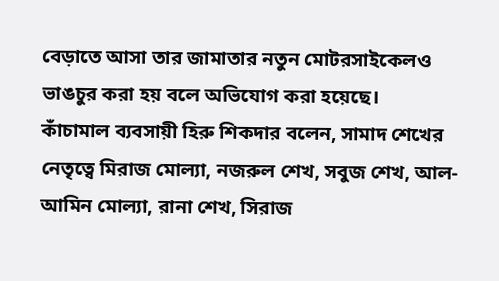বেড়াতে আসা তার জামাতার নতুন মোটরসাইকেলও ভাঙচুর করা হয় বলে অভিযোগ করা হয়েছে।
কাঁচামাল ব্যবসায়ী হিরু শিকদার বলেন, সামাদ শেখের নেতৃত্বে মিরাজ মোল্যা, নজরুল শেখ, সবুজ শেখ, আল-আমিন মোল্যা, রানা শেখ, সিরাজ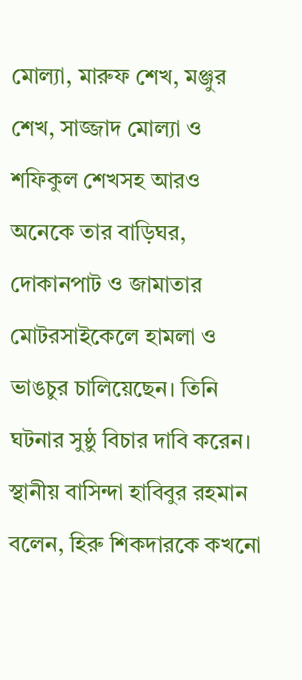মোল্যা, মারুফ শেখ, মঞ্জুর শেখ, সাজ্জাদ মোল্যা ও শফিকুল শেখসহ আরও অনেকে তার বাড়িঘর, দোকানপাট ও জামাতার মোটরসাইকেলে হামলা ও ভাঙচুর চালিয়েছেন। তিনি ঘটনার সুষ্ঠু বিচার দাবি করেন।
স্থানীয় বাসিন্দা হাবিবুর রহমান বলেন, হিরু শিকদারকে কখনো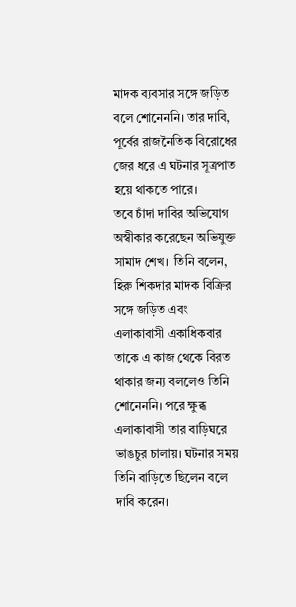মাদক ব্যবসার সঙ্গে জড়িত বলে শোনেননি। তার দাবি, পূর্বের রাজনৈতিক বিরোধের জের ধরে এ ঘটনার সূত্রপাত হয়ে থাকতে পারে।
তবে চাঁদা দাবির অভিযোগ অস্বীকার করেছেন অভিযুক্ত সামাদ শেখ। তিনি বলেন, হিরু শিকদার মাদক বিক্রির সঙ্গে জড়িত এবং এলাকাবাসী একাধিকবার তাকে এ কাজ থেকে বিরত থাকার জন্য বললেও তিনি শোনেননি। পরে ক্ষুব্ধ এলাকাবাসী তার বাড়িঘরে ভাঙচুর চালায়। ঘটনার সময় তিনি বাড়িতে ছিলেন বলে দাবি করেন।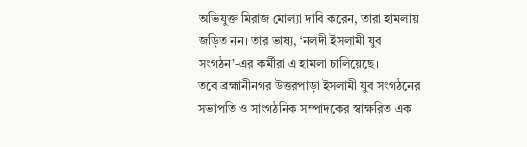অভিযুক্ত মিরাজ মোল্যা দাবি করেন, তারা হামলায় জড়িত নন। তার ভাষ্য, ‘নলদী ইসলামী যুব সংগঠন’-এর কর্মীরা এ হামলা চালিয়েছে।
তবে ব্রহ্মানীনগর উত্তরপাড়া ইসলামী যুব সংগঠনের সভাপতি ও সাংগঠনিক সম্পাদকের স্বাক্ষরিত এক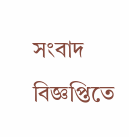সংবাদ বিজ্ঞপ্তিতে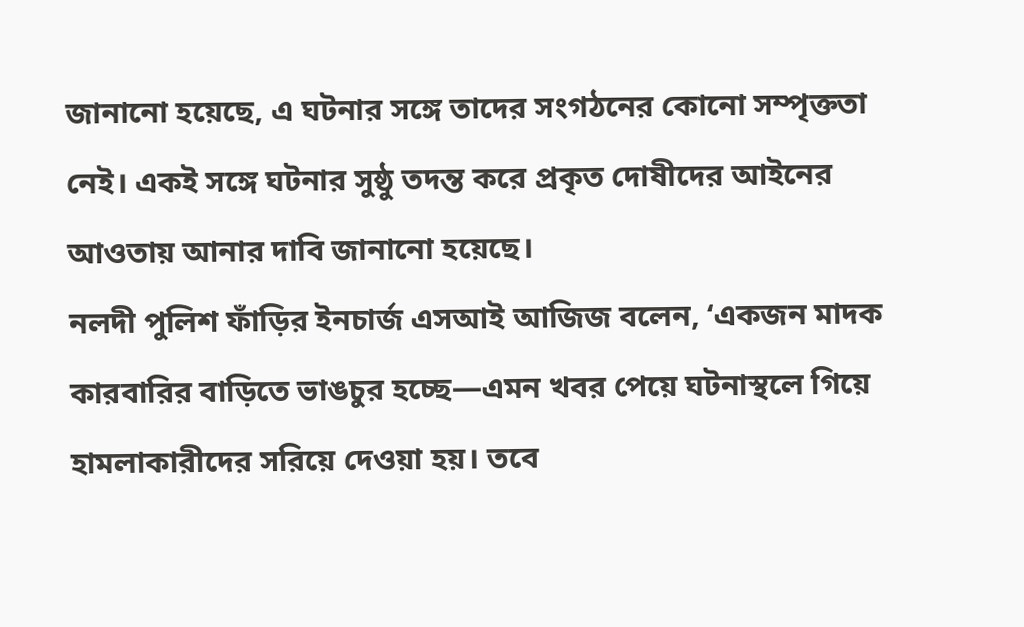জানানো হয়েছে, এ ঘটনার সঙ্গে তাদের সংগঠনের কোনো সম্পৃক্ততা নেই। একই সঙ্গে ঘটনার সুষ্ঠু তদন্ত করে প্রকৃত দোষীদের আইনের আওতায় আনার দাবি জানানো হয়েছে।
নলদী পুলিশ ফাঁড়ির ইনচার্জ এসআই আজিজ বলেন, ‘একজন মাদক কারবারির বাড়িতে ভাঙচুর হচ্ছে—এমন খবর পেয়ে ঘটনাস্থলে গিয়ে হামলাকারীদের সরিয়ে দেওয়া হয়। তবে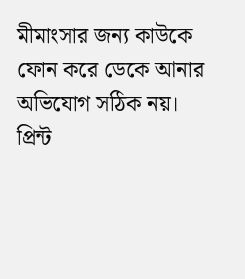মীমাংসার জন্য কাউকে ফোন করে ডেকে আনার অভিযোগ সঠিক নয়।
প্রিন্ট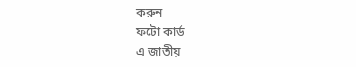করুন
ফটো কার্ড
এ জাতীয়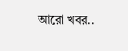আরো খবর..